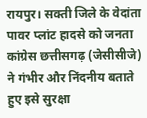रायपुर। सक्ती जिले के वेदांता पावर प्लांट हादसे को जनता कांग्रेस छत्तीसगढ़ (जेसीसीजे) ने गंभीर और निंदनीय बताते हुए इसे सुरक्षा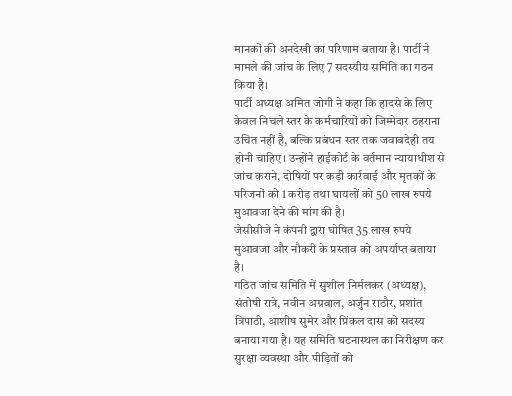मानकों की अनदेखी का परिणाम बताया है। पार्टी ने मामले की जांच के लिए 7 सदस्यीय समिति का गठन किया है।
पार्टी अध्यक्ष अमित जोगी ने कहा कि हादसे के लिए केवल निचले स्तर के कर्मचारियों को जिम्मेदार ठहराना उचित नहीं है, बल्कि प्रबंधन स्तर तक जवाबदेही तय होनी चाहिए। उन्होंने हाईकोर्ट के वर्तमान न्यायाधीश से जांच कराने, दोषियों पर कड़ी कार्रवाई और मृतकों के परिजनों को 1 करोड़ तथा घायलों को 50 लाख रुपये मुआवजा देने की मांग की है।
जेसीसीजे ने कंपनी द्वारा घोषित 35 लाख रुपये मुआवजा और नौकरी के प्रस्ताव को अपर्याप्त बताया है।
गठित जांच समिति में सुशील निर्मलकर (अध्यक्ष), संतोषी रात्रे, नवीन अग्रवाल, अर्जुन राठौर, प्रशांत त्रिपाठी, आशीष सुमेर और प्रिंकल दास को सदस्य बनाया गया है। यह समिति घटनास्थल का निरीक्षण कर सुरक्षा व्यवस्था और पीड़ितों को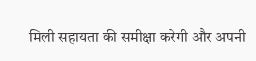मिली सहायता की समीक्षा करेगी और अपनी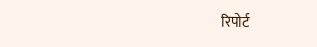रिपोर्ट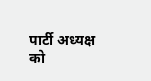पार्टी अध्यक्ष को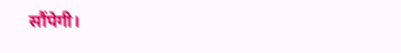सौंपेगी।